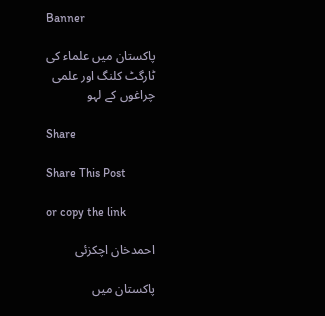Banner

پاکستان میں علماء کی ٹارگٹ کلنگ اور علمی چراغوں کے لہو

Share

Share This Post

or copy the link

احمدخان اچکزئی

پاکستان میں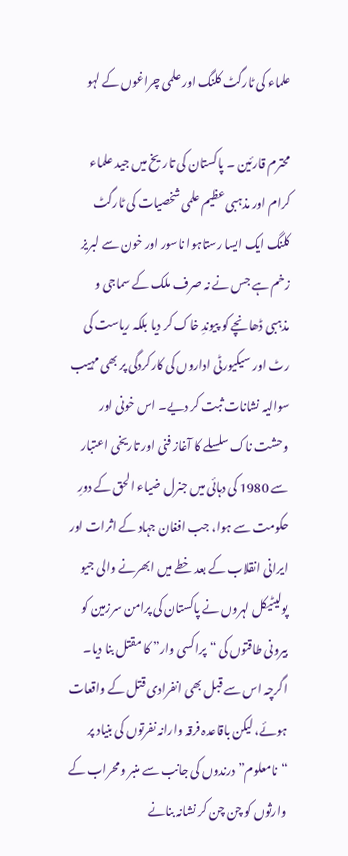علماء کی ٹارگٹ کلنگ اور علمی چراغوں کے لہو

محترم قارئین ۔ پاکستان کی تاریخ میں جید علماء کرام اور مذہبی عظیم علمی شخصیات کی ٹارگٹ کلنگ ایک ایسا رستاہوا ناسور اور خون سے لبریز زخم ہے جس نے نہ صرف ملک کے سماجی و مذہبی ڈھانچے کو پیوندِ خاک کر دیا بلکہ ریاست کی رٹ اور سیکیورٹی اداروں کی کارکردگی پر بھی مہیب سوالیہ نشانات ثبت کر دیے۔ اس خونی اور وحشت ناک سلسلے کا آغاز فنی اور تاریخی اعتبار سے 1980 کی دہائی میں جنرل ضیاء الحق کے دورِ حکومت سے ہوا، جب افغان جہاد کے اثرات اور ایرانی انقلاب کے بعد خطے میں ابھرنے والی جیو پولیٹیکل لہروں نے پاکستان کی پرامن سرزمین کو بیرونی طاقتوں کی “پراکسی وار” کا مقتل بنا دیا۔ اگرچہ اس سے قبل بھی انفرادی قتل کے واقعات ہوئے، لیکن باقاعدہ فرقہ وارانہ نفرتوں کی بنیاد پر “نامعلوم” درندوں کی جانب سے منبر و محراب کے وارثوں کو چن چن کر نشانہ بنانے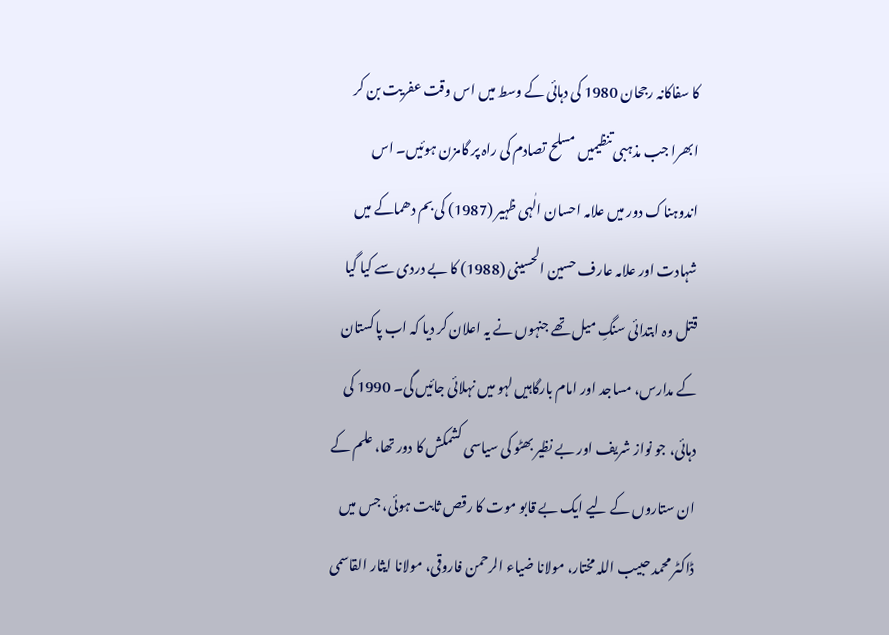کا سفاکانہ رجحان 1980 کی دہائی کے وسط میں اس وقت عفریت بن کر ابھرا جب مذہبی تنظیمیں مسلح تصادم کی راہ پر گامزن ہوئیں۔ اس اندوہناک دور میں علامہ احسان الٰہی ظہیر (1987) کی بم دھماکے میں شہادت اور علامہ عارف حسین الحسینی (1988) کا بے دردی سے کیا گیا قتل وہ ابتدائی سنگِ میل تھے جنہوں نے یہ اعلان کر دیا کہ اب پاکستان کے مدارس، مساجد اور امام بارگاہیں لہو میں نہلائی جائیں گی۔ 1990 کی دہائی، جو نواز شریف اور بے نظیر بھٹو کی سیاسی کشمکش کا دور تھا، علم کے ان ستاروں کے لیے ایک بے قابو موت کا رقص ثابت ہوئی، جس میں ڈاکٹر محمد حبیب اللہ مختار، مولانا ضیاء الرحمن فاروقی، مولانا ایثار القاسمی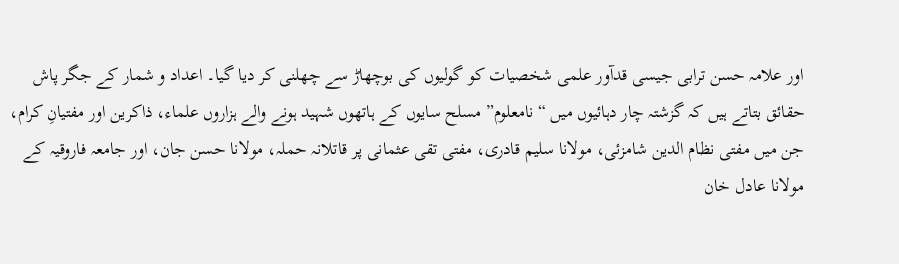اور علامہ حسن ترابی جیسی قدآور علمی شخصیات کو گولیوں کی بوچھاڑ سے چھلنی کر دیا گیا۔ اعداد و شمار کے جگر پاش حقائق بتاتے ہیں کہ گزشتہ چار دہائیوں میں “نامعلوم” مسلح سایوں کے ہاتھوں شہید ہونے والے ہزاروں علماء، ذاکرین اور مفتیانِ کرام، جن میں مفتی نظام الدین شامزئی، مولانا سلیم قادری، مفتی تقی عثمانی پر قاتلانہ حملہ، مولانا حسن جان، اور جامعہ فاروقیہ کے مولانا عادل خان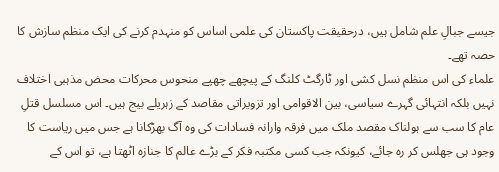جیسے جبالِ علم شامل ہیں، درحقیقت پاکستان کی علمی اساس کو منہدم کرنے کی ایک منظم سازش کا حصہ تھے۔
علماء کی اس منظم نسل کشی اور ٹارگٹ کلنگ کے پیچھے چھپے منحوس محرکات محض مذہبی اختلاف نہیں بلکہ انتہائی گہرے سیاسی، بین الاقوامی اور تزویراتی مقاصد کے زہریلے بیج ہیں۔ اس مسلسل قتلِ عام کا سب سے ہولناک مقصد ملک میں فرقہ وارانہ فسادات کی وہ آگ بھڑکانا ہے جس میں ریاست کا وجود ہی جھلس کر رہ جائے، کیونکہ جب کسی مکتبہ فکر کے بڑے عالم کا جنازہ اٹھتا ہے، تو اس کے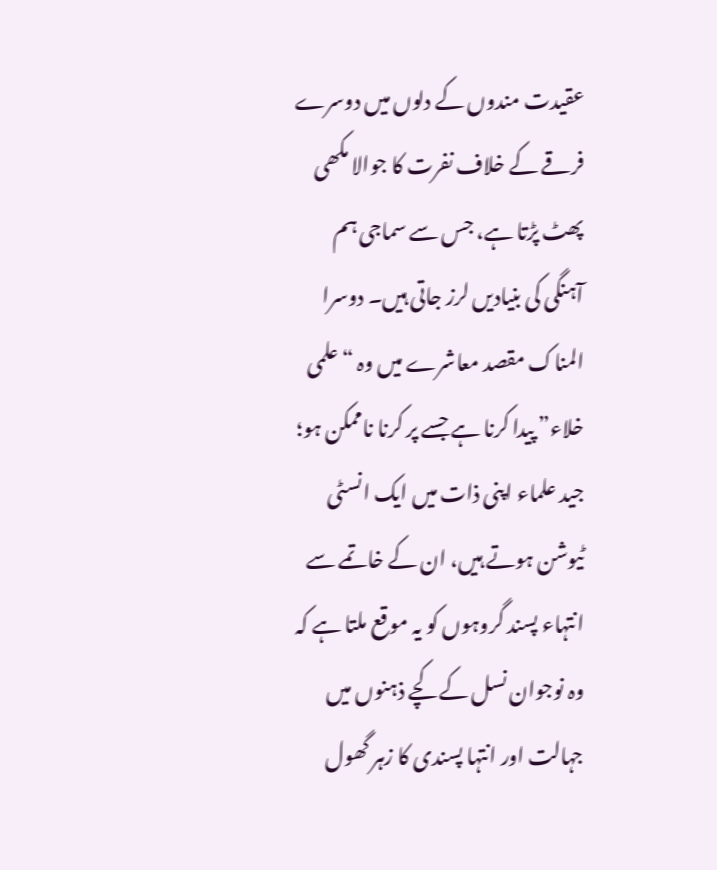عقیدت مندوں کے دلوں میں دوسرے فرقے کے خلاف نفرت کا جوالا مکھی پھٹ پڑتا ہے، جس سے سماجی ہم آہنگی کی بنیادیں لرز جاتی ہیں۔ دوسرا المناک مقصد معاشرے میں وہ “علمی خلاء” پیدا کرنا ہے جسے پر کرنا ناممکن ہو؛ جید علماء اپنی ذات میں ایک انسٹی ٹیوشن ہوتے ہیں، ان کے خاتمے سے انتہاء پسند گروہوں کو یہ موقع ملتا ہے کہ وہ نوجوان نسل کے کچے ذہنوں میں جہالت اور انتہا پسندی کا زہر گھول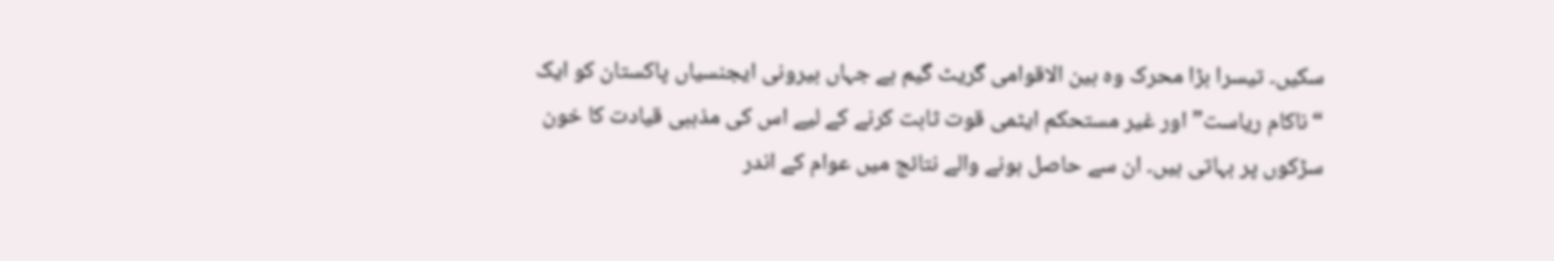سکیں۔ تیسرا بڑا محرک وہ بین الاقوامی گریٹ گیم ہے جہاں بیرونی ایجنسیاں پاکستان کو ایک “ناکام ریاست” اور غیر مستحکم ایٹمی قوت ثابت کرنے کے لیے اس کی مذہبی قیادت کا خون سڑکوں پر بہاتی ہیں۔ ان سے حاصل ہونے والے نتائج میں عوام کے اندر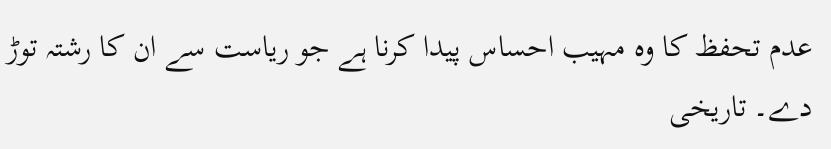عدم تحفظ کا وہ مہیب احساس پیدا کرنا ہے جو ریاست سے ان کا رشتہ توڑ دے۔ تاریخی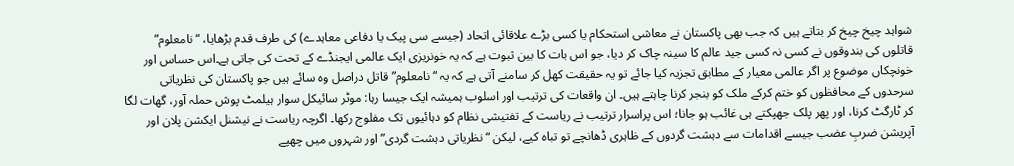شواہد چیخ چیخ کر بتاتے ہیں کہ جب بھی پاکستان نے معاشی استحکام یا کسی بڑے علاقائی اتحاد (جیسے سی پیک یا دفاعی معاہدے) کی طرف قدم بڑھایا، “نامعلوم” قاتلوں کی بندوقوں نے کسی نہ کسی جید عالم کا سینہ چاک کر دیا، جو اس بات کا بین ثبوت ہے کہ یہ خونریزی ایک عالمی ایجنڈے کے تحت کی جاتی ہے۔اس حساس اور خونچکاں موضوع پر اگر عالمی معیار کے مطابق تجزیہ کیا جائے تو یہ حقیقت کھل کر سامنے آتی ہے کہ یہ “نامعلوم” قاتل دراصل وہ سائے ہیں جو پاکستان کی نظریاتی سرحدوں کے محافظوں کو ختم کرکے ملک کو بنجر کرنا چاہتے ہیں۔ ان واقعات کی ترتیب اور اسلوب ہمیشہ ایک جیسا رہا: موٹر سائیکل سوار ہیلمٹ پوش حملہ آور، گھات لگا کر ٹارگٹ کرنا، اور پھر پلک جھپکتے ہی غائب ہو جانا؛ اس پراسرار ترتیب نے ریاست کے تفتیشی نظام کو دہائیوں تک مفلوج رکھا۔ اگرچہ ریاست نے نیشنل ایکشن پلان اور آپریشن ضربِ عضب جیسے اقدامات سے دہشت گردوں کے ظاہری ڈھانچے تو تباہ کیے، لیکن “نظریاتی دہشت گردی” اور شہروں میں چھپے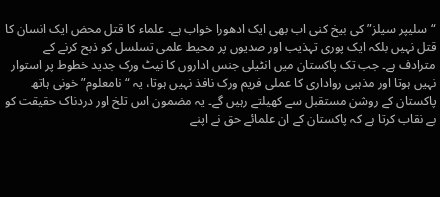“سلیپر سیلز” کی بیخ کنی اب بھی ایک ادھورا خواب ہے۔ علماء کا قتل محض ایک انسان کا قتل نہیں بلکہ ایک پوری تہذیب اور صدیوں پر محیط علمی تسلسل کو ذبح کرنے کے مترادف ہے۔ جب تک پاکستان میں انٹیلی جنس اداروں کا نیٹ ورک جدید خطوط پر استوار نہیں ہوتا اور مذہبی رواداری کا عملی فریم ورک نافذ نہیں ہوتا، یہ “نامعلوم” خونی ہاتھ پاکستان کے روشن مستقبل سے کھیلتے رہیں گے۔ یہ مضمون اس تلخ اور دردناک حقیقت کو بے نقاب کرتا ہے کہ پاکستان کے ان علمائے حق نے اپنے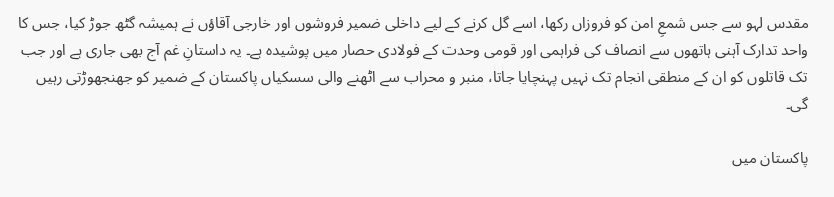مقدس لہو سے جس شمعِ امن کو فروزاں رکھا، اسے گل کرنے کے لیے داخلی ضمیر فروشوں اور خارجی آقاؤں نے ہمیشہ گٹھ جوڑ کیا، جس کا واحد تدارک آہنی ہاتھوں سے انصاف کی فراہمی اور قومی وحدت کے فولادی حصار میں پوشیدہ ہے۔ یہ داستانِ غم آج بھی جاری ہے اور جب تک قاتلوں کو ان کے منطقی انجام تک نہیں پہنچایا جاتا، منبر و محراب سے اٹھنے والی سسکیاں پاکستان کے ضمیر کو جھنجھوڑتی رہیں گی۔

پاکستان میں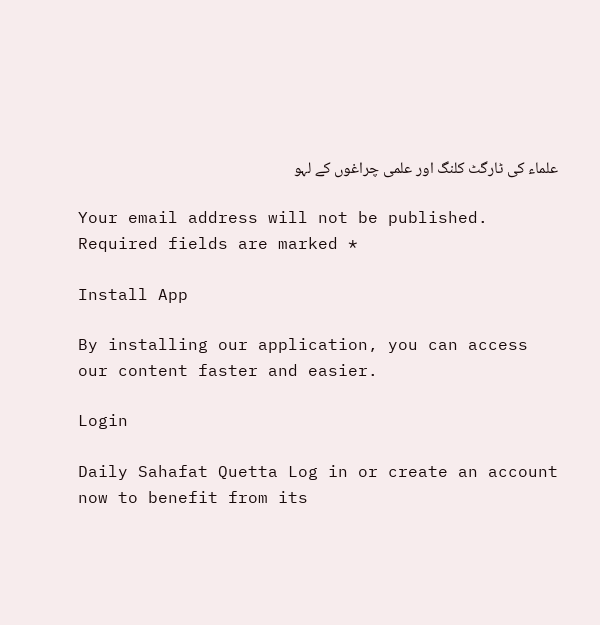علماء کی ٹارگٹ کلنگ اور علمی چراغوں کے لہو

Your email address will not be published. Required fields are marked *

Install App

By installing our application, you can access our content faster and easier.

Login

Daily Sahafat Quetta Log in or create an account now to benefit from its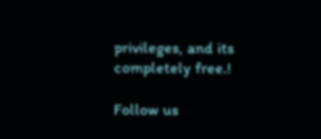privileges, and its completely free.!

Follow us